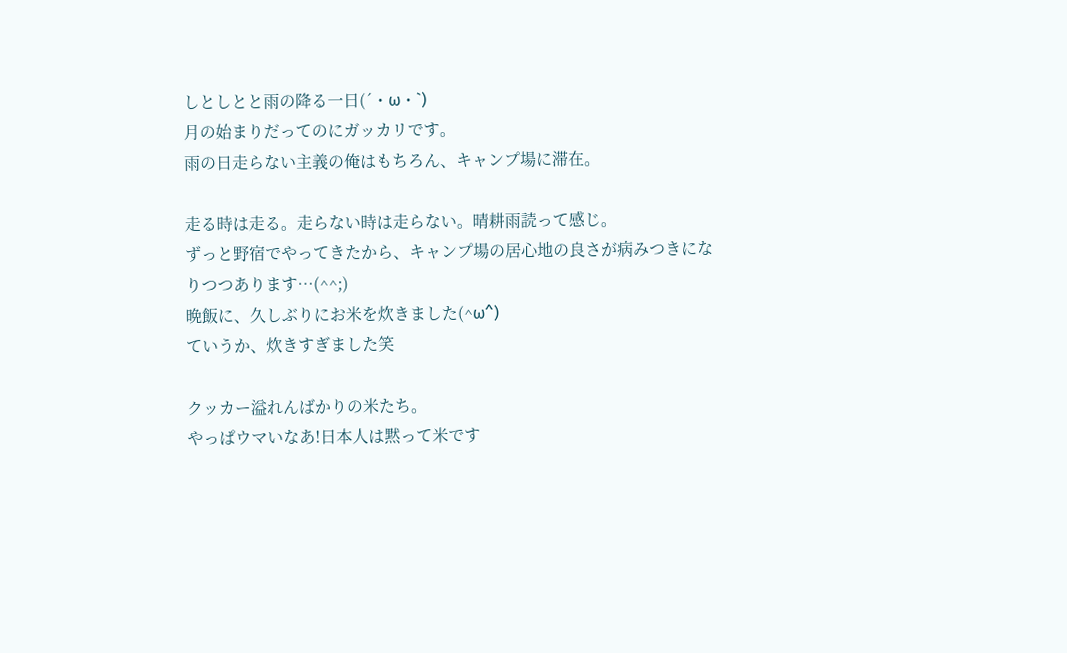しとしとと雨の降る一日(´・ω・`)
月の始まりだってのにガッカリです。
雨の日走らない主義の俺はもちろん、キャンプ場に滞在。

走る時は走る。走らない時は走らない。晴耕雨読って感じ。
ずっと野宿でやってきたから、キャンプ場の居心地の良さが病みつきになりつつあります…(^^;)
晩飯に、久しぶりにお米を炊きました(^ω^)
ていうか、炊きすぎました笑

クッカー溢れんばかりの米たち。
やっぱウマいなあ!日本人は黙って米です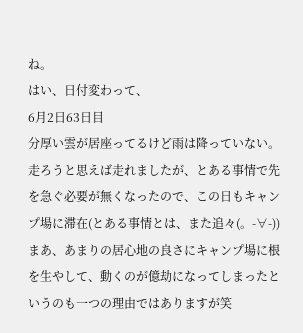ね。
はい、日付変わって、
6月2日63日目
分厚い雲が居座ってるけど雨は降っていない。走ろうと思えば走れましたが、とある事情で先を急ぐ必要が無くなったので、この日もキャンプ場に滞在(とある事情とは、また追々(。-∀-))
まあ、あまりの居心地の良さにキャンプ場に根を生やして、動くのが億劫になってしまったというのも一つの理由ではありますが笑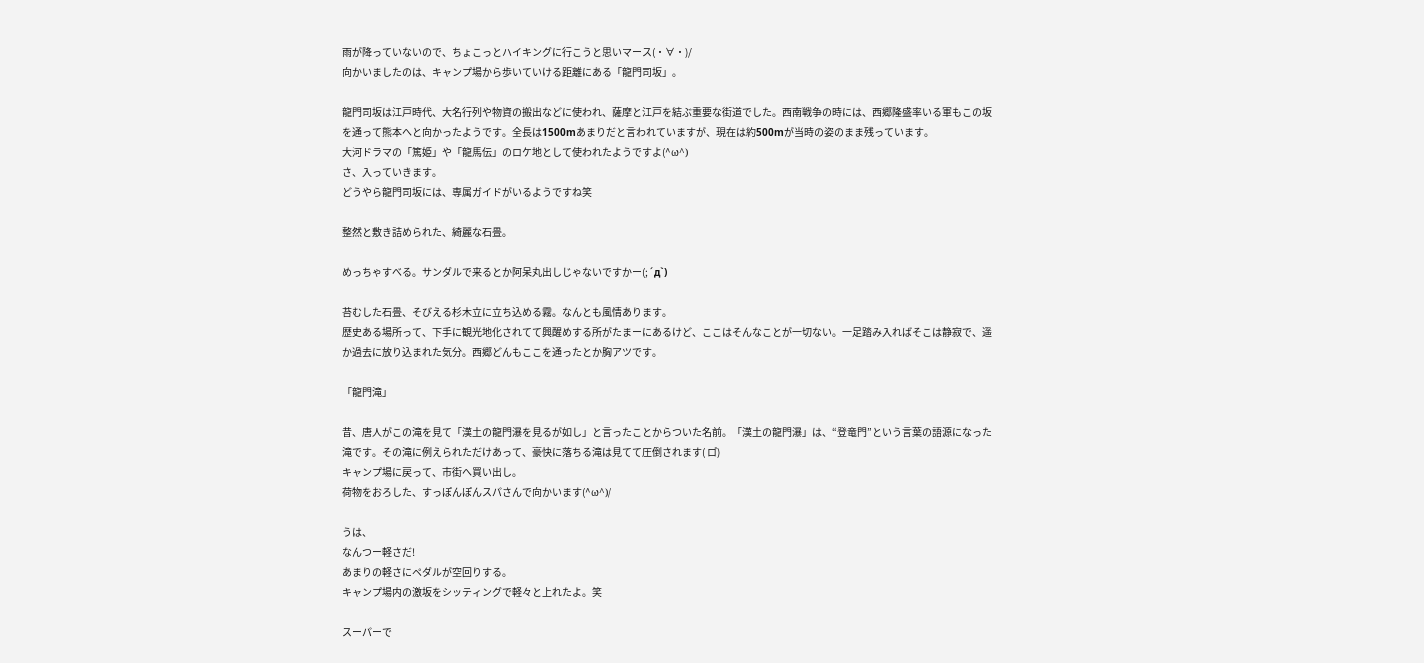雨が降っていないので、ちょこっとハイキングに行こうと思いマース(・∀・)/
向かいましたのは、キャンプ場から歩いていける距離にある「龍門司坂」。

龍門司坂は江戸時代、大名行列や物資の搬出などに使われ、薩摩と江戸を結ぶ重要な街道でした。西南戦争の時には、西郷隆盛率いる軍もこの坂を通って熊本へと向かったようです。全長は1500mあまりだと言われていますが、現在は約500mが当時の姿のまま残っています。
大河ドラマの「篤姫」や「龍馬伝」のロケ地として使われたようですよ(^ω^)
さ、入っていきます。
どうやら龍門司坂には、専属ガイドがいるようですね笑

整然と敷き詰められた、綺麗な石畳。

めっちゃすべる。サンダルで来るとか阿呆丸出しじゃないですかー(;´д`)

苔むした石畳、そびえる杉木立に立ち込める霧。なんとも風情あります。
歴史ある場所って、下手に観光地化されてて興醒めする所がたまーにあるけど、ここはそんなことが一切ない。一足踏み入ればそこは静寂で、遥か過去に放り込まれた気分。西郷どんもここを通ったとか胸アツです。

「龍門滝」

昔、唐人がこの滝を見て「漢土の龍門瀑を見るが如し」と言ったことからついた名前。「漢土の龍門瀑」は、“登竜門”という言葉の語源になった滝です。その滝に例えられただけあって、豪快に落ちる滝は見てて圧倒されます( ロ゚)
キャンプ場に戻って、市街へ買い出し。
荷物をおろした、すっぽんぽんスパさんで向かいます(^ω^)/

うは、
なんつー軽さだ!
あまりの軽さにペダルが空回りする。
キャンプ場内の激坂をシッティングで軽々と上れたよ。笑

スーパーで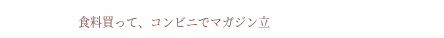食料買って、コンビニでマガジン立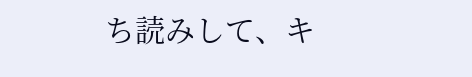ち読みして、キ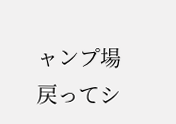ャンプ場戻ってシ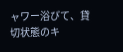ャワー浴びて、貸切状態のキ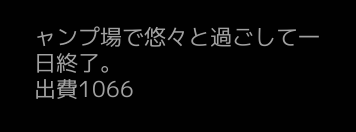ャンプ場で悠々と過ごして一日終了。
出費1066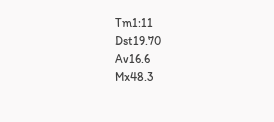Tm1:11
Dst19.70
Av16.6
Mx48.3